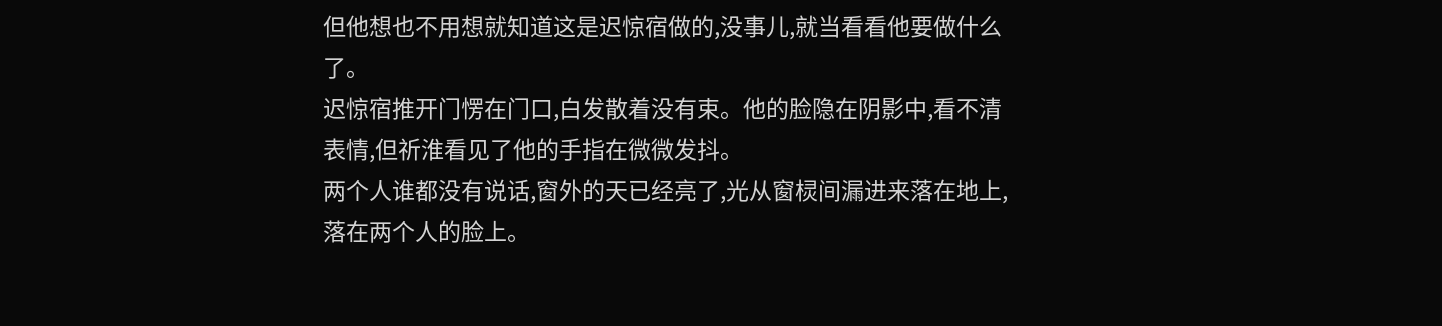但他想也不用想就知道这是迟惊宿做的,没事儿,就当看看他要做什么了。
迟惊宿推开门愣在门口,白发散着没有束。他的脸隐在阴影中,看不清表情,但祈淮看见了他的手指在微微发抖。
两个人谁都没有说话,窗外的天已经亮了,光从窗棂间漏进来落在地上,落在两个人的脸上。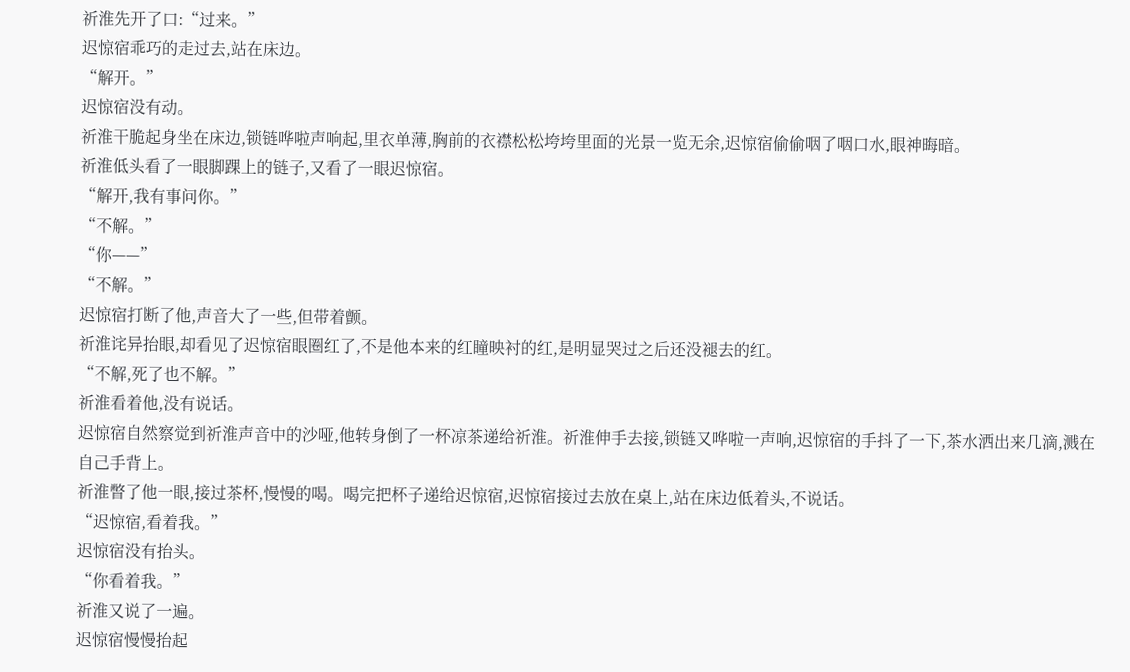祈淮先开了口:“过来。”
迟惊宿乖巧的走过去,站在床边。
“解开。”
迟惊宿没有动。
祈淮干脆起身坐在床边,锁链哗啦声响起,里衣单薄,胸前的衣襟松松垮垮里面的光景一览无余,迟惊宿偷偷咽了咽口水,眼神晦暗。
祈淮低头看了一眼脚踝上的链子,又看了一眼迟惊宿。
“解开,我有事问你。”
“不解。”
“你——”
“不解。”
迟惊宿打断了他,声音大了一些,但带着颤。
祈淮诧异抬眼,却看见了迟惊宿眼圈红了,不是他本来的红瞳映衬的红,是明显哭过之后还没褪去的红。
“不解,死了也不解。”
祈淮看着他,没有说话。
迟惊宿自然察觉到祈淮声音中的沙哑,他转身倒了一杯凉茶递给祈淮。祈淮伸手去接,锁链又哗啦一声响,迟惊宿的手抖了一下,茶水洒出来几滴,溅在自己手背上。
祈淮瞥了他一眼,接过茶杯,慢慢的喝。喝完把杯子递给迟惊宿,迟惊宿接过去放在桌上,站在床边低着头,不说话。
“迟惊宿,看着我。”
迟惊宿没有抬头。
“你看着我。”
祈淮又说了一遍。
迟惊宿慢慢抬起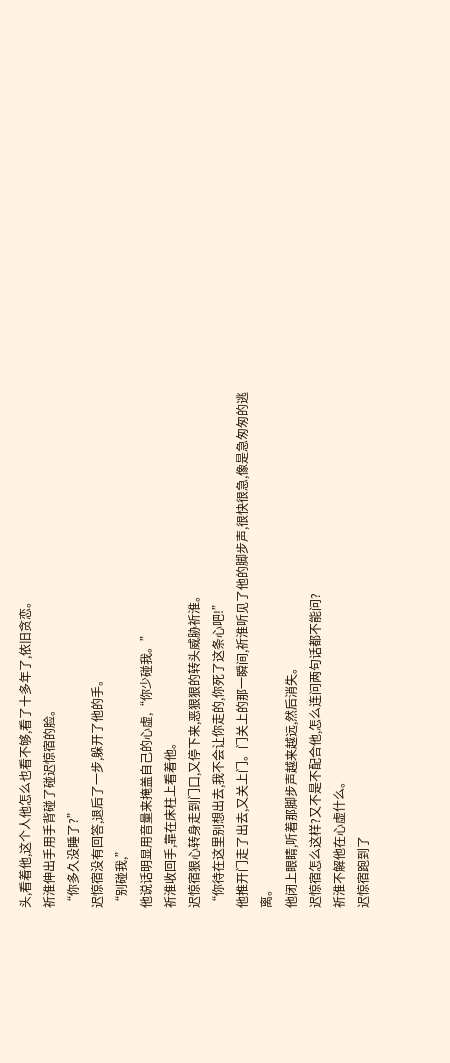头,看着他,这个人他怎么也看不够,看了十多年了,依旧贪恋。
祈淮伸出手用手背碰了碰迟惊宿的脸。
“你多久没睡了?”
迟惊宿没有回答,退后了一步,躲开了他的手。
“别碰我,”
他说话明显用音量来掩盖自己的心虚,“你少碰我。”
祈淮收回手,靠在床柱上看着他。
迟惊宿狠心转身走到门口,又停下来,恶狠狠的转头威胁祈淮。
“你待在这里别想出去,我不会让你走的,你死了这条心吧!”
他推开门走了出去,又关上门。门关上的那一瞬间,祈淮听见了他的脚步声,很快很急,像是急匆匆的逃离。
他闭上眼睛,听着那脚步声越来越远,然后消失。
迟惊宿怎么这样?又不是不配合他,怎么连问两句话都不能问?
祈淮不解他在心虚什么。
迟惊宿跑到了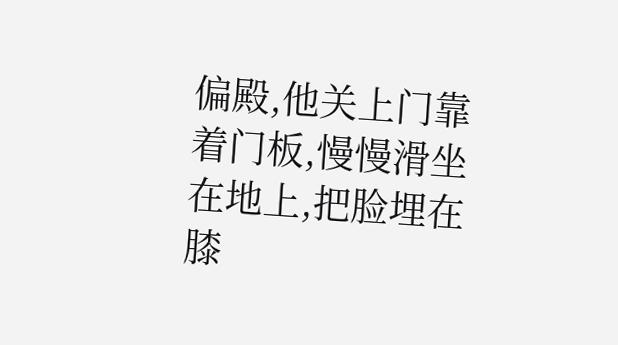偏殿,他关上门靠着门板,慢慢滑坐在地上,把脸埋在膝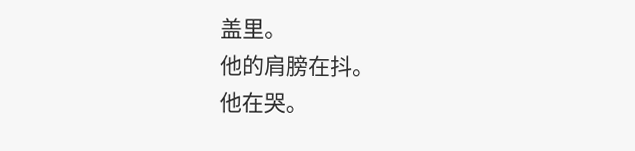盖里。
他的肩膀在抖。
他在哭。